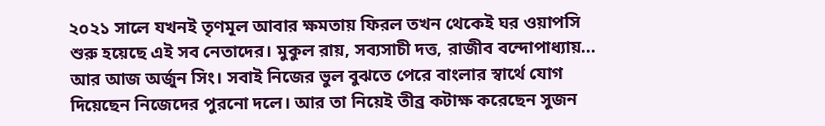২০২১ সালে যখনই তৃণমূল আবার ক্ষমতায় ফিরল তখন থেকেই ঘর ওয়াপসি শুরু হয়েছে এই সব নেতাদের। মুকুল রায়, সব্যসাচী দত্ত, রাজীব বন্দোপাধ্যায়... আর আজ অর্জুন সিং। সবাই নিজের ভুল বুঝতে পেরে বাংলার স্বার্থে যোগ দিয়েছেন নিজেদের পুরনো দলে। আর তা নিয়েই তীব্র কটাক্ষ করেছেন সুজন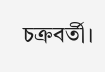চক্রবর্তী।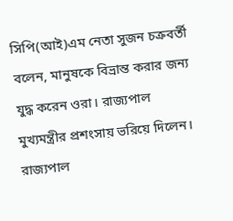সিপি(আই)এম নেতা সুজন চক্রবর্তী বলেন, মানুষকে বিভ্রান্ত করার জন্য যুদ্ধ করেন ওরা। রাজ্যপাল মুখ্যমন্ত্রীর প্রশংসায় ভরিয়ে দিলেন। রাজ্যপাল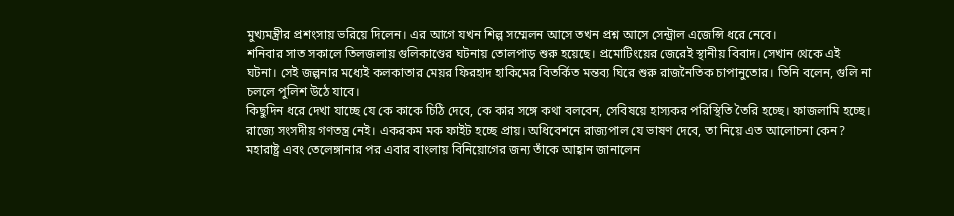মুখ্যমন্ত্রীর প্রশংসায় ভরিয়ে দিলেন। এর আগে যখন শিল্প সম্মেলন আসে তখন প্রশ্ন আসে সেন্ট্রাল এজেন্সি ধরে নেবে।
শনিবার সাত সকালে তিলজলায় গুলিকাণ্ডের ঘটনায় তোলপাড় শুরু হয়েছে। প্রমোটিংয়ের জেরেই স্থানীয় বিবাদ। সেখান থেকে এই ঘটনা। সেই জল্পনার মধ্যেই কলকাতার মেয়র ফিরহাদ হাকিমের বিতর্কিত মন্তব্য ঘিরে শুরু রাজনৈতিক চাপানুতোর। তিনি বলেন, গুলি না চললে পুলিশ উঠে যাবে।
কিছুদিন ধরে দেখা যাচ্ছে যে কে কাকে চিঠি দেবে, কে কার সঙ্গে কথা বলবেন, সেবিষয়ে হাস্যকর পরিস্থিতি তৈরি হচ্ছে। ফাজলামি হচ্ছে। রাজ্যে সংসদীয় গণতন্ত্র নেই। একরকম মক ফাইট হচ্ছে প্রায়। অধিবেশনে রাজ্যপাল যে ভাষণ দেবে, তা নিয়ে এত আলোচনা কেন?
মহারাষ্ট্র এবং তেলেঙ্গানার পর এবার বাংলায় বিনিয়োগের জন্য তাঁকে আহ্বান জানালেন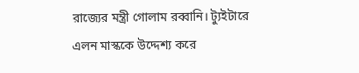রাজ্যের মন্ত্রী গোলাম রব্বানি। ট্যুইটারে এলন মাস্ককে উদ্দেশ্য করে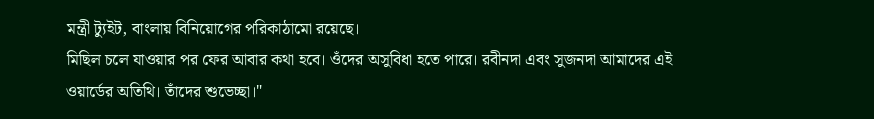মন্ত্রী ট্যুইট, বাংলায় বিনিয়োগের পরিকাঠামো রয়েছে।
মিছিল চলে যাওয়ার পর ফের আবার কথা হবে। ওঁদের অসুবিধা হতে পারে। রবীনদা এবং সুজনদা আমাদের এই ওয়ার্ডের অতিথি। তাঁদের শুভেচ্ছা।"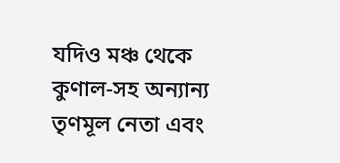যদিও মঞ্চ থেকে কুণাল-সহ অন্যান্য তৃণমূল নেতা এবং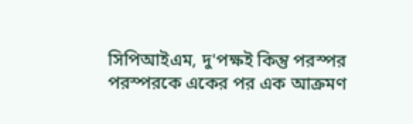সিপিআইএম, দু'পক্ষই কিন্তু পরস্পর পরস্পরকে একের পর এক আক্রমণ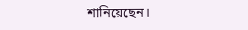শানিয়েছেন।